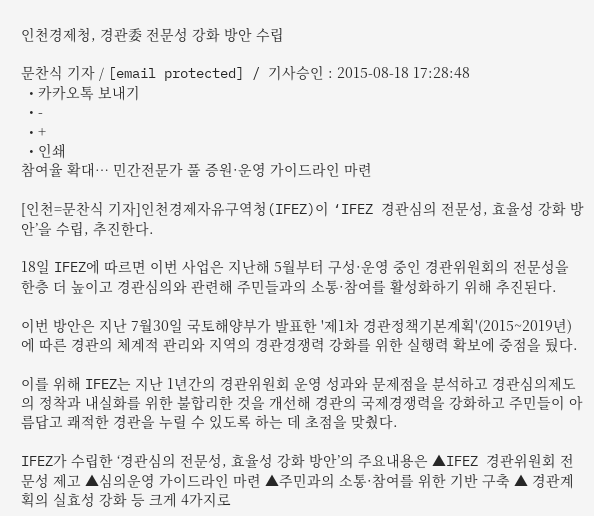인천경제청, 경관委 전문성 강화 방안 수립

문찬식 기자 / [email protected] / 기사승인 : 2015-08-18 17:28:48
  • 카카오톡 보내기
  • -
  • +
  • 인쇄
참여율 확대… 민간전문가 풀 증원·운영 가이드라인 마련

[인천=문찬식 기자]인천경제자유구역청(IFEZ)이 ‘IFEZ 경관심의 전문성, 효율성 강화 방안’을 수립, 추진한다.

18일 IFEZ에 따르면 이번 사업은 지난해 5월부터 구성·운영 중인 경관위원회의 전문성을 한층 더 높이고 경관심의와 관련해 주민들과의 소통·참여를 활성화하기 위해 추진된다.

이번 방안은 지난 7월30일 국토해양부가 발표한 '제1차 경관정책기본계획'(2015~2019년)에 따른 경관의 체계적 관리와 지역의 경관경쟁력 강화를 위한 실행력 확보에 중점을 뒀다.

이를 위해 IFEZ는 지난 1년간의 경관위원회 운영 성과와 문제점을 분석하고 경관심의제도의 정착과 내실화를 위한 불합리한 것을 개선해 경관의 국제경쟁력을 강화하고 주민들이 아름답고 쾌적한 경관을 누릴 수 있도록 하는 데 초점을 맞췄다.

IFEZ가 수립한 ‘경관심의 전문성, 효율성 강화 방안’의 주요내용은 ▲IFEZ 경관위원회 전문성 제고 ▲심의운영 가이드라인 마련 ▲주민과의 소통·참여를 위한 기반 구축 ▲ 경관계획의 실효성 강화 등 크게 4가지로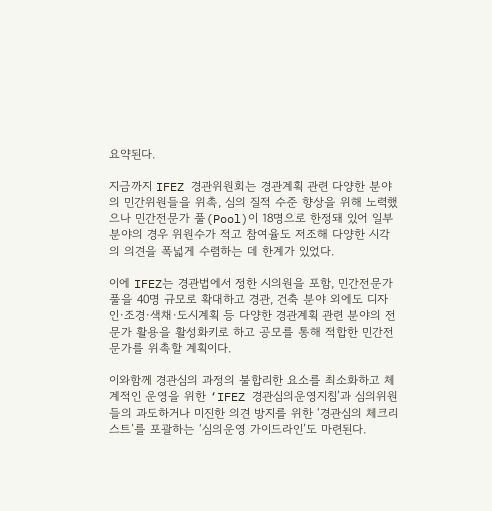요약된다.

지금까지 IFEZ 경관위원회는 경관계획 관련 다양한 분야의 민간위원들을 위촉, 심의 질적 수준 향상을 위해 노력했으나 민간전문가 풀(Pool)이 18명으로 한정돼 있어 일부 분야의 경우 위원수가 적고 참여율도 저조해 다양한 시각의 의견을 폭넓게 수렴하는 데 한계가 있었다.

이에 IFEZ는 경관법에서 정한 시의원을 포함, 민간전문가 풀을 40명 규모로 확대하고 경관, 건축 분야 외에도 디자인·조경·색채·도시계획 등 다양한 경관계획 관련 분야의 전문가 활용을 활성화키로 하고 공모를 통해 적합한 민간전문가를 위촉할 계획이다.

이와함께 경관심의 과정의 불합리한 요소를 최소화하고 체계적인 운영을 위한 ‘IFEZ 경관심의운영지침’과 심의위원들의 과도하거나 미진한 의견 방지를 위한 ‘경관심의 체크리스트’를 포괄하는 ‘심의운영 가이드라인’도 마련된다.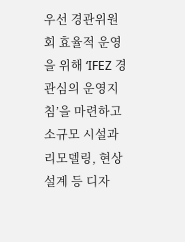우선 경관위원회 효율적 운영을 위해 ‘IFEZ 경관심의 운영지침’을 마련하고 소규모 시설과 리모델링, 현상설계 등 디자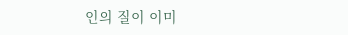인의 질이 이미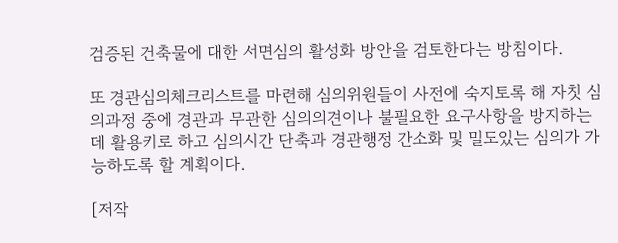검증된 건축물에 대한 서면심의 활성화 방안을 검토한다는 방침이다.

또 경관심의체크리스트를 마련해 심의위원들이 사전에 숙지토록 해 자칫 심의과정 중에 경관과 무관한 심의의견이나 불필요한 요구사항을 방지하는 데 활용키로 하고 심의시간 단축과 경관행정 간소화 및 밀도있는 심의가 가능하도록 할 계획이다.

[저작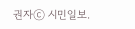권자ⓒ 시민일보.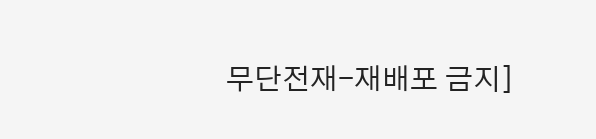무단전재-재배포 금지]